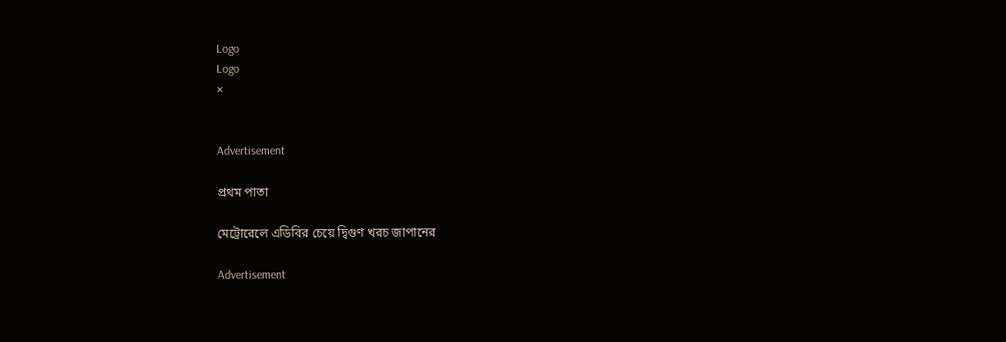Logo
Logo
×


Advertisement

প্রথম পাতা

মেট্রোরেলে এডিবির চেয়ে দ্বিগুণ খরচ জাপানের

Advertisement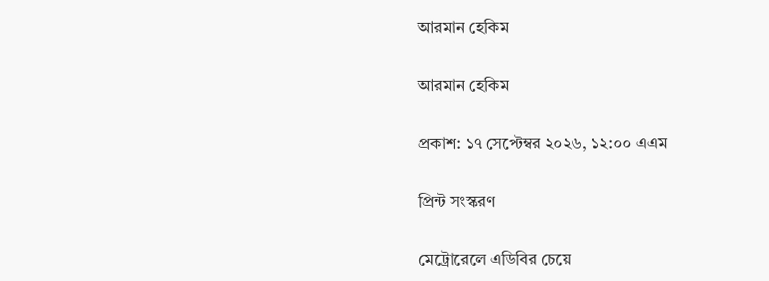আরমান হেকিম

আরমান হেকিম

প্রকাশ: ১৭ সেপ্টেম্বর ২০২৬, ১২:০০ এএম

প্রিন্ট সংস্করণ

মেট্রোরেলে এডিবির চেয়ে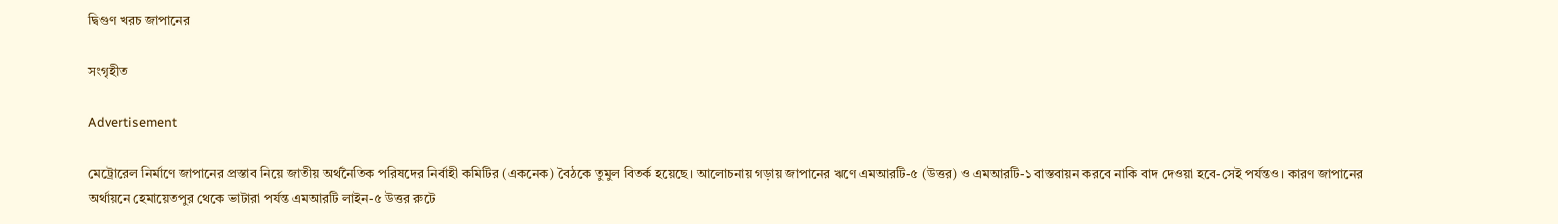দ্বিগুণ খরচ জাপানের

সংগৃহীত

Advertisement

মেট্রোরেল নির্মাণে জাপানের প্রস্তাব নিয়ে জাতীয় অর্থনৈতিক পরিষদের নির্বাহী কমিটির (একনেক) বৈঠকে তুমুল বিতর্ক হয়েছে। আলোচনায় গড়ায় জাপানের ঋণে এমআরটি-৫ (উত্তর) ও এমআরটি-১ বাস্তবায়ন করবে নাকি বাদ দেওয়া হবে-সেই পর্যন্তও। কারণ জাপানের অর্থায়নে হেমায়েতপুর থেকে ভাটারা পর্যন্ত এমআরটি লাইন-৫ উত্তর রুটে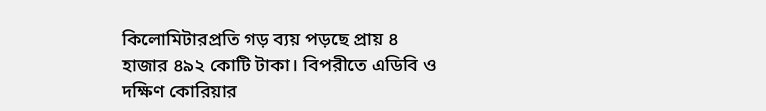কিলোমিটারপ্রতি গড় ব্যয় পড়ছে প্রায় ৪ হাজার ৪৯২ কোটি টাকা। বিপরীতে এডিবি ও দক্ষিণ কোরিয়ার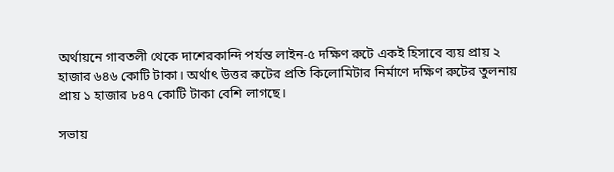অর্থায়নে গাবতলী থেকে দাশেরকান্দি পর্যন্ত লাইন-৫ দক্ষিণ রুটে একই হিসাবে ব্যয় প্রায় ২ হাজার ৬৪৬ কোটি টাকা। অর্থাৎ উত্তর রুটের প্রতি কিলোমিটার নির্মাণে দক্ষিণ রুটের তুলনায় প্রায় ১ হাজার ৮৪৭ কোটি টাকা বেশি লাগছে।

সভায়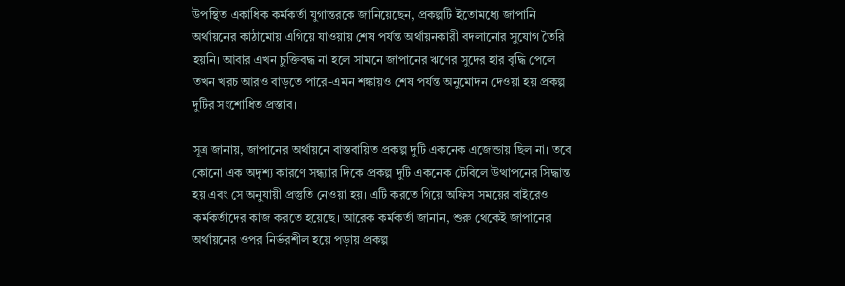উপস্থিত একাধিক কর্মকর্তা যুগান্তরকে জানিয়েছেন, প্রকল্পটি ইতোমধ্যে জাপানি অর্থায়নের কাঠামোয় এগিয়ে যাওয়ায় শেষ পর্যন্ত অর্থায়নকারী বদলানোর সুযোগ তৈরি হয়নি। আবার এখন চুক্তিবদ্ধ না হলে সামনে জাপানের ঋণের সুদের হার বৃদ্ধি পেলে তখন খরচ আরও বাড়তে পারে-এমন শঙ্কায়ও শেষ পর্যন্ত অনুমোদন দেওয়া হয় প্রকল্প দুটির সংশোধিত প্রস্তাব।

সূত্র জানায়, জাপানের অর্থায়নে বাস্তবায়িত প্রকল্প দুটি একনেক এজেন্ডায় ছিল না। তবে কোনো এক অদৃশ্য কারণে সন্ধ্যার দিকে প্রকল্প দুটি একনেক টেবিলে উত্থাপনের সিদ্ধান্ত হয় এবং সে অনুযায়ী প্রস্তুতি নেওয়া হয়। এটি করতে গিয়ে অফিস সময়ের বাইরেও কর্মকর্তাদের কাজ করতে হয়েছে। আরেক কর্মকর্তা জানান, শুরু থেকেই জাপানের অর্থায়নের ওপর নির্ভরশীল হয়ে পড়ায় প্রকল্প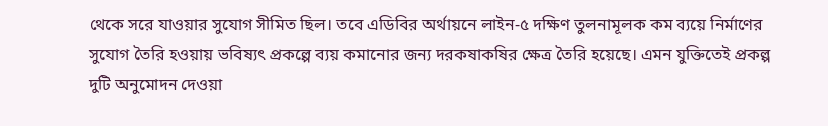থেকে সরে যাওয়ার সুযোগ সীমিত ছিল। তবে এডিবির অর্থায়নে লাইন-৫ দক্ষিণ তুলনামূলক কম ব্যয়ে নির্মাণের সুযোগ তৈরি হওয়ায় ভবিষ্যৎ প্রকল্পে ব্যয় কমানোর জন্য দরকষাকষির ক্ষেত্র তৈরি হয়েছে। এমন যুক্তিতেই প্রকল্প দুটি অনুমোদন দেওয়া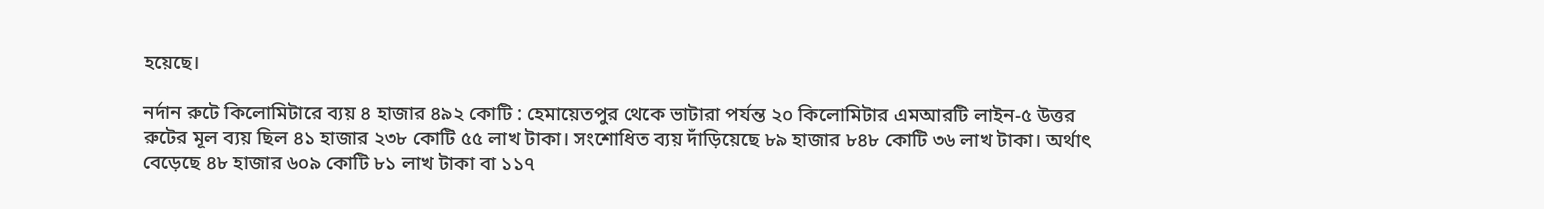হয়েছে।

নর্দান রুটে কিলোমিটারে ব্যয় ৪ হাজার ৪৯২ কোটি : হেমায়েতপুর থেকে ভাটারা পর্যন্ত ২০ কিলোমিটার এমআরটি লাইন-৫ উত্তর রুটের মূল ব্যয় ছিল ৪১ হাজার ২৩৮ কোটি ৫৫ লাখ টাকা। সংশোধিত ব্যয় দাঁড়িয়েছে ৮৯ হাজার ৮৪৮ কোটি ৩৬ লাখ টাকা। অর্থাৎ বেড়েছে ৪৮ হাজার ৬০৯ কোটি ৮১ লাখ টাকা বা ১১৭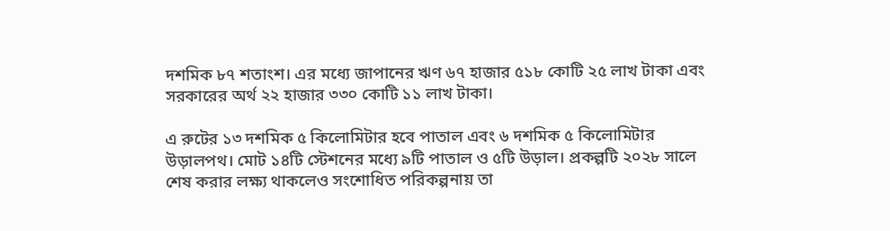দশমিক ৮৭ শতাংশ। এর মধ্যে জাপানের ঋণ ৬৭ হাজার ৫১৮ কোটি ২৫ লাখ টাকা এবং সরকারের অর্থ ২২ হাজার ৩৩০ কোটি ১১ লাখ টাকা।

এ রুটের ১৩ দশমিক ৫ কিলোমিটার হবে পাতাল এবং ৬ দশমিক ৫ কিলোমিটার উড়ালপথ। মোট ১৪টি স্টেশনের মধ্যে ৯টি পাতাল ও ৫টি উড়াল। প্রকল্পটি ২০২৮ সালে শেষ করার লক্ষ্য থাকলেও সংশোধিত পরিকল্পনায় তা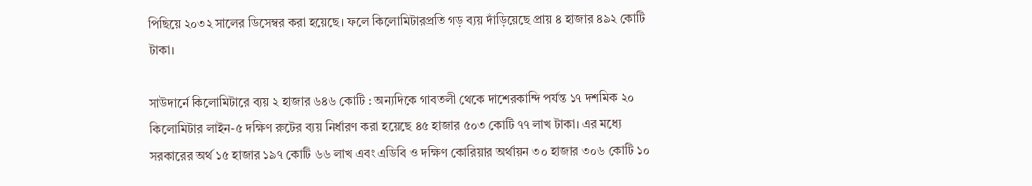পিছিয়ে ২০৩২ সালের ডিসেম্বর করা হয়েছে। ফলে কিলোমিটারপ্রতি গড় ব্যয় দাঁড়িয়েছে প্রায় ৪ হাজার ৪৯২ কোটি টাকা।

সাউদার্নে কিলোমিটারে ব্যয় ২ হাজার ৬৪৬ কোটি : অন্যদিকে গাবতলী থেকে দাশেরকান্দি পর্যন্ত ১৭ দশমিক ২০ কিলোমিটার লাইন-৫ দক্ষিণ রুটের ব্যয় নির্ধারণ করা হয়েছে ৪৫ হাজার ৫০৩ কোটি ৭৭ লাখ টাকা। এর মধ্যে সরকারের অর্থ ১৫ হাজার ১৯৭ কোটি ৬৬ লাখ এবং এডিবি ও দক্ষিণ কোরিয়ার অর্থায়ন ৩০ হাজার ৩০৬ কোটি ১০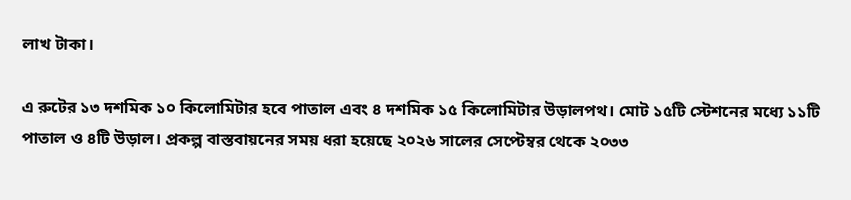লাখ টাকা।

এ রুটের ১৩ দশমিক ১০ কিলোমিটার হবে পাতাল এবং ৪ দশমিক ১৫ কিলোমিটার উড়ালপথ। মোট ১৫টি স্টেশনের মধ্যে ১১টি পাতাল ও ৪টি উড়াল। প্রকল্প বাস্তবায়নের সময় ধরা হয়েছে ২০২৬ সালের সেপ্টেম্বর থেকে ২০৩৩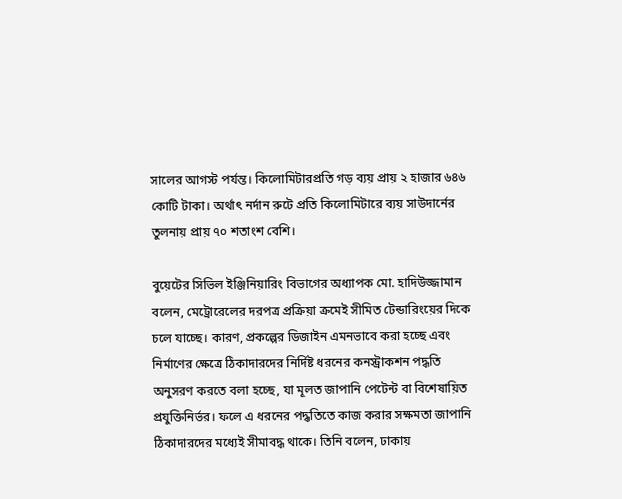সালের আগস্ট পর্যন্ত। কিলোমিটারপ্রতি গড় ব্যয় প্রায় ২ হাজার ৬৪৬ কোটি টাকা। অর্থাৎ নর্দান রুটে প্রতি কিলোমিটারে ব্যয় সাউদার্নের তুলনায় প্রায় ৭০ শতাংশ বেশি।

বুয়েটের সিভিল ইঞ্জিনিয়ারিং বিভাগের অধ্যাপক মো. হাদিউজ্জামান বলেন, মেট্রোরেলের দরপত্র প্রক্রিয়া ক্রমেই সীমিত টেন্ডারিংয়ের দিকে চলে যাচ্ছে। কারণ, প্রকল্পের ডিজাইন এমনভাবে করা হচ্ছে এবং নির্মাণের ক্ষেত্রে ঠিকাদারদের নির্দিষ্ট ধরনের কনস্ট্রাকশন পদ্ধতি অনুসরণ করতে বলা হচ্ছে, যা মূলত জাপানি পেটেন্ট বা বিশেষায়িত প্রযুক্তিনির্ভর। ফলে এ ধরনের পদ্ধতিতে কাজ করার সক্ষমতা জাপানি ঠিকাদারদের মধ্যেই সীমাবদ্ধ থাকে। তিনি বলেন, ঢাকায়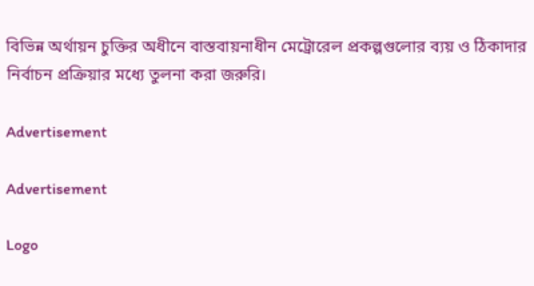বিভিন্ন অর্থায়ন চুক্তির অধীনে বাস্তবায়নাধীন মেট্রোরেল প্রকল্পগুলোর ব্যয় ও ঠিকাদার নির্বাচন প্রক্রিয়ার মধ্যে তুলনা করা জরুরি।

Advertisement

Advertisement

Logo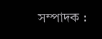সম্পাদক :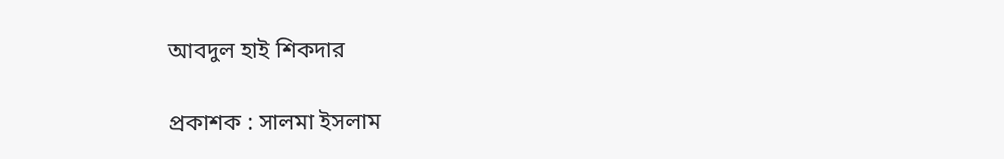আবদুল হাই শিকদার

প্রকাশক : সালমা ইসলাম